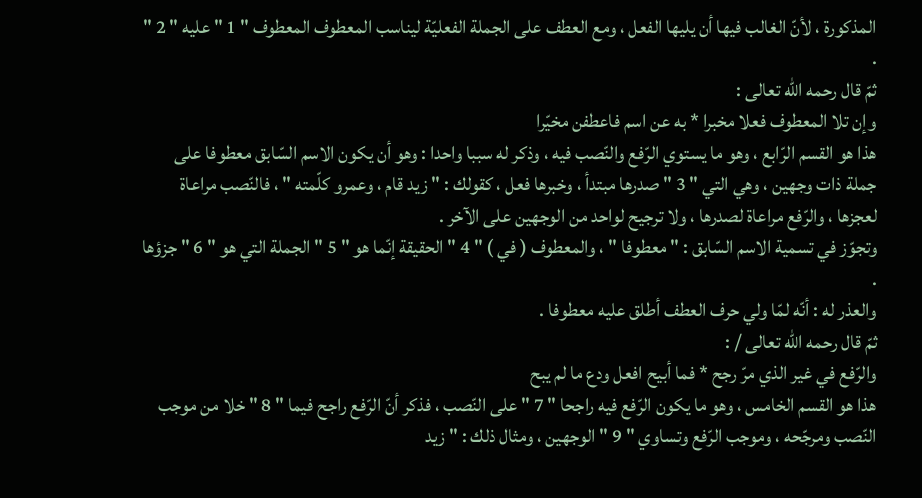المذكورة ، لأنّ الغالب فيها أن يليها الفعل ، ومع العطف على الجملة الفعليّة ليناسب المعطوف المعطوف " 1 " عليه " 2 " .
ثمّ قال رحمه اللّه تعالى :
وإن تلا المعطوف فعلا مخبرا * به عن اسم فاعطفن مخيّرا
هذا هو القسم الرّابع ، وهو ما يستوي الرّفع والنّصب فيه ، وذكر له سببا واحدا : وهو أن يكون الاسم السّابق معطوفا على جملة ذات وجهين ، وهي التي " 3 " صدرها مبتدأ ، وخبرها فعل ، كقولك : " زيد قام ، وعمرو كلّمته " ، فالنّصب مراعاة لعجزها ، والرّفع مراعاة لصدرها ، ولا ترجيح لواحد من الوجهين على الآخر .
وتجوّز في تسمية الاسم السّابق : " معطوفا " ، والمعطوف ( في ) " 4 " الحقيقة إنّما هو " 5 " الجملة التي هو " 6 " جزؤها .
والعذر له : أنّه لمّا ولي حرف العطف أطلق عليه معطوفا .
ثمّ قال رحمه اللّه تعالى / :
والرّفع في غير الذي مرّ رجح * فما أبيح افعل ودع ما لم يبح
هذا هو القسم الخامس ، وهو ما يكون الرّفع فيه راجحا " 7 " على النّصب ، فذكر أنّ الرّفع راجح فيما " 8 " خلا من موجب النّصب ومرجّحه ، وموجب الرّفع وتساوي " 9 " الوجهين ، ومثال ذلك : " زيد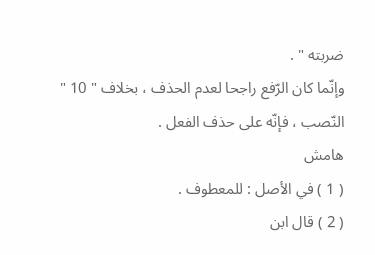ضربته " .
وإنّما كان الرّفع راجحا لعدم الحذف ، بخلاف " 10 " النّصب ، فإنّه على حذف الفعل .
هامش
( 1 ) في الأصل : للمعطوف .
( 2 ) قال ابن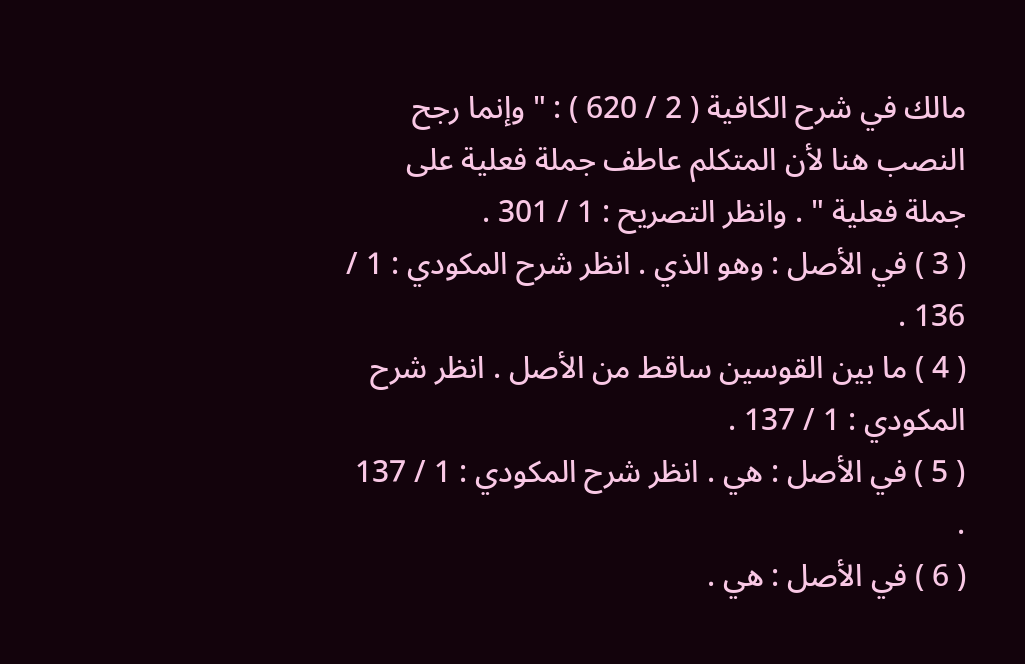مالك في شرح الكافية ( 2 / 620 ) : " وإنما رجح النصب هنا لأن المتكلم عاطف جملة فعلية على جملة فعلية " . وانظر التصريح : 1 / 301 .
( 3 ) في الأصل : وهو الذي . انظر شرح المكودي : 1 / 136 .
( 4 ) ما بين القوسين ساقط من الأصل . انظر شرح المكودي : 1 / 137 .
( 5 ) في الأصل : هي . انظر شرح المكودي : 1 / 137 .
( 6 ) في الأصل : هي .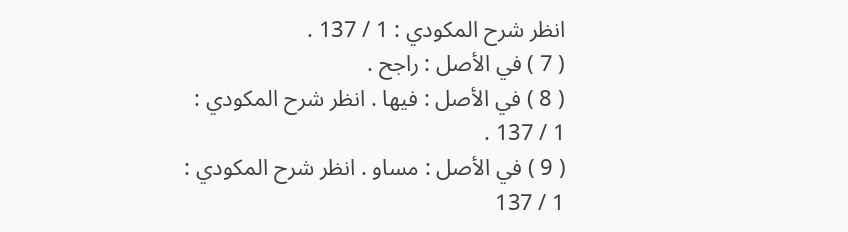انظر شرح المكودي : 1 / 137 .
( 7 ) في الأصل : راجح .
( 8 ) في الأصل : فيها . انظر شرح المكودي : 1 / 137 .
( 9 ) في الأصل : مساو . انظر شرح المكودي : 1 / 137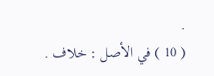.
( 10 ) في الأصل : خلاف .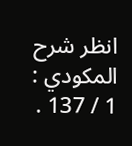انظر شرح المكودي : 1 / 137 .